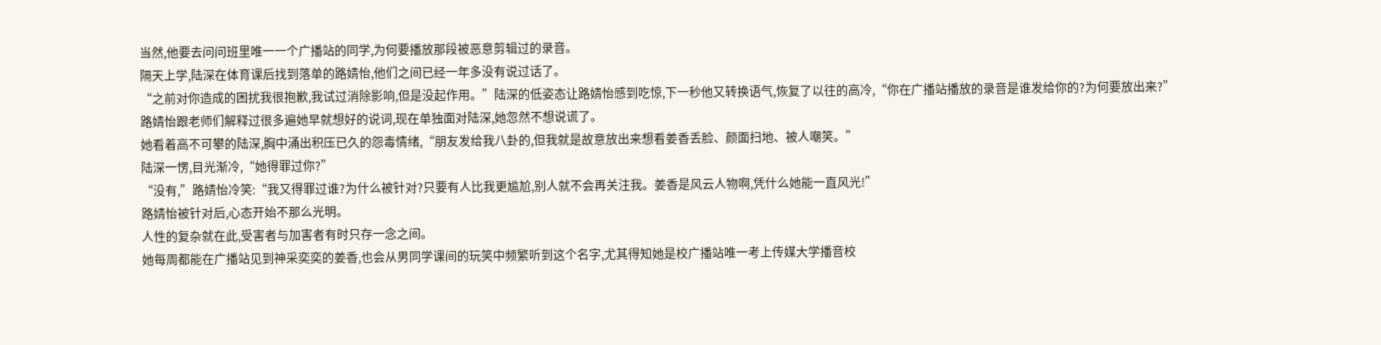当然,他要去问问班里唯一一个广播站的同学,为何要播放那段被恶意剪辑过的录音。
隔天上学,陆深在体育课后找到落单的路婧怡,他们之间已经一年多没有说过话了。
“之前对你造成的困扰我很抱歉,我试过消除影响,但是没起作用。”陆深的低姿态让路婧怡感到吃惊,下一秒他又转换语气,恢复了以往的高冷,“你在广播站播放的录音是谁发给你的?为何要放出来?”
路婧怡跟老师们解释过很多遍她早就想好的说词,现在单独面对陆深,她忽然不想说谎了。
她看着高不可攀的陆深,胸中涌出积压已久的怨毒情绪,“朋友发给我八卦的,但我就是故意放出来想看姜香丢脸、颜面扫地、被人嘲笑。”
陆深一愣,目光渐冷,“她得罪过你?”
“没有,”路婧怡冷笑:“我又得罪过谁?为什么被针对?只要有人比我更尴尬,别人就不会再关注我。姜香是风云人物啊,凭什么她能一直风光!”
路婧怡被针对后,心态开始不那么光明。
人性的复杂就在此,受害者与加害者有时只存一念之间。
她每周都能在广播站见到神采奕奕的姜香,也会从男同学课间的玩笑中频繁听到这个名字,尤其得知她是校广播站唯一考上传媒大学播音校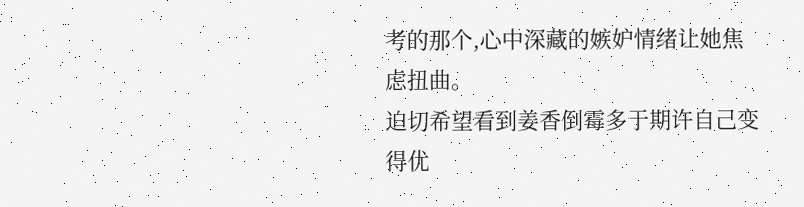考的那个,心中深藏的嫉妒情绪让她焦虑扭曲。
迫切希望看到姜香倒霉多于期许自己变得优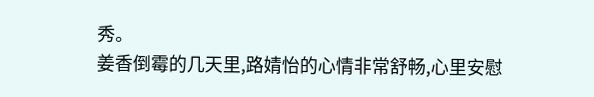秀。
姜香倒霉的几天里,路婧怡的心情非常舒畅,心里安慰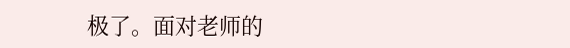极了。面对老师的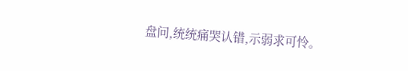盘问,统统痛哭认错,示弱求可怜。